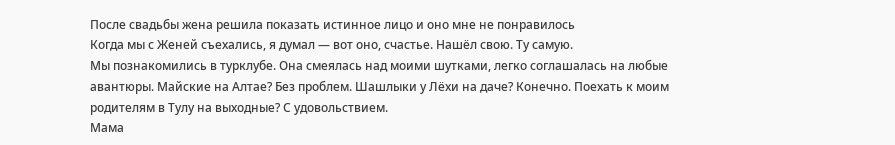После свадьбы жена решила показать истинное лицо и оно мне не понравилось
Когда мы с Женей съехались, я думал — вот оно, счастье. Нашёл свою. Ту самую.
Мы познакомились в турклубе. Она смеялась над моими шутками, легко соглашалась на любые авантюры. Майские на Алтае? Без проблем. Шашлыки у Лёхи на даче? Конечно. Поехать к моим родителям в Тулу на выходные? С удовольствием.
Мама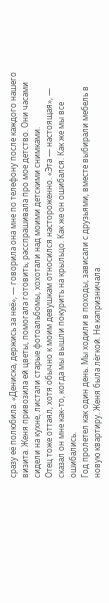сразу её полюбила. «Дениска, держись за неё», — говорила она мне по телефону после каждого нашего визита. Женя привозила ей цветы, помогала готовить, расспрашивала про мое детство. Они часами сидели на кухне, листали старые фотоальбомы, хохотали над моими детскими снимками.
Отец тоже оттаял, хотя обычно к моим девушкам относился настороженно. «Эта — настоящая», — сказал он мне как-то, когда мы вышли покурить на крыльцо. Как же он ошибался. Как же мы все ошибались.
Год пролетел как один день. Мы ходили в походы, зависали с друзьями, вместе выбирали мебель в новую квартиру. Женя была лёгкой. Не капризничала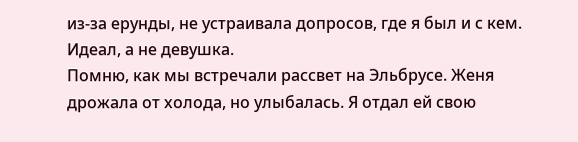из-за ерунды, не устраивала допросов, где я был и с кем. Идеал, а не девушка.
Помню, как мы встречали рассвет на Эльбрусе. Женя дрожала от холода, но улыбалась. Я отдал ей свою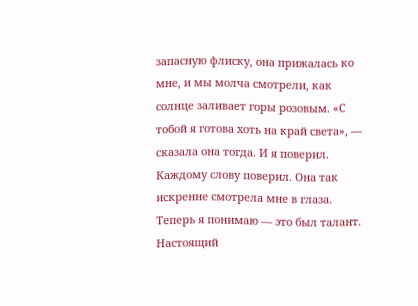запасную флиску, она прижалась ко мне, и мы молча смотрели, как солнце заливает горы розовым. «С тобой я готова хоть на край света», — сказала она тогда. И я поверил. Каждому слову поверил. Она так искренне смотрела мне в глаза. Теперь я понимаю — это был талант. Настоящий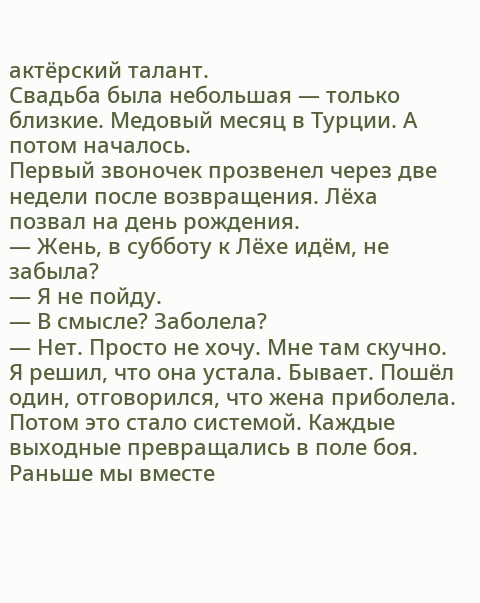актёрский талант.
Свадьба была небольшая — только близкие. Медовый месяц в Турции. А потом началось.
Первый звоночек прозвенел через две недели после возвращения. Лёха позвал на день рождения.
— Жень, в субботу к Лёхе идём, не забыла?
— Я не пойду.
— В смысле? Заболела?
— Нет. Просто не хочу. Мне там скучно.
Я решил, что она устала. Бывает. Пошёл один, отговорился, что жена приболела.
Потом это стало системой. Каждые выходные превращались в поле боя. Раньше мы вместе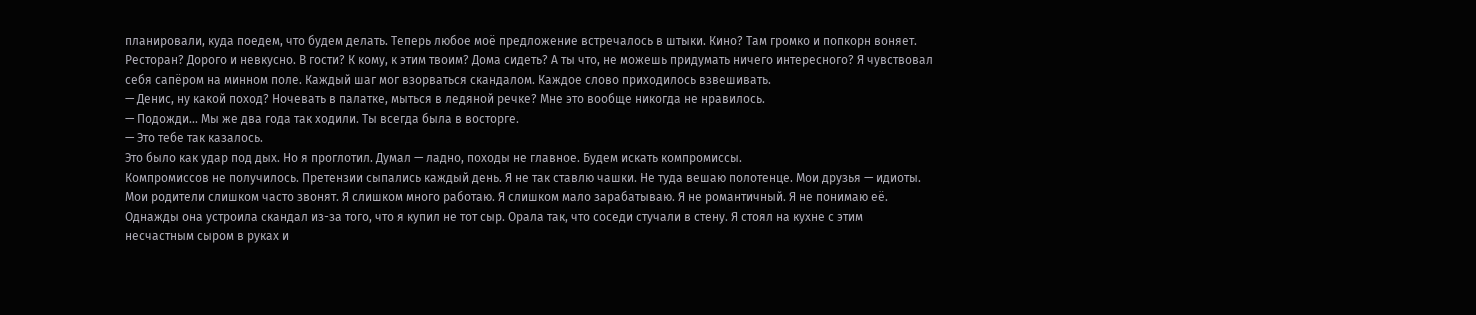планировали, куда поедем, что будем делать. Теперь любое моё предложение встречалось в штыки. Кино? Там громко и попкорн воняет. Ресторан? Дорого и невкусно. В гости? К кому, к этим твоим? Дома сидеть? А ты что, не можешь придумать ничего интересного? Я чувствовал себя сапёром на минном поле. Каждый шаг мог взорваться скандалом. Каждое слово приходилось взвешивать.
— Денис, ну какой поход? Ночевать в палатке, мыться в ледяной речке? Мне это вообще никогда не нравилось.
— Подожди... Мы же два года так ходили. Ты всегда была в восторге.
— Это тебе так казалось.
Это было как удар под дых. Но я проглотил. Думал — ладно, походы не главное. Будем искать компромиссы.
Компромиссов не получилось. Претензии сыпались каждый день. Я не так ставлю чашки. Не туда вешаю полотенце. Мои друзья — идиоты. Мои родители слишком часто звонят. Я слишком много работаю. Я слишком мало зарабатываю. Я не романтичный. Я не понимаю её.
Однажды она устроила скандал из-за того, что я купил не тот сыр. Орала так, что соседи стучали в стену. Я стоял на кухне с этим несчастным сыром в руках и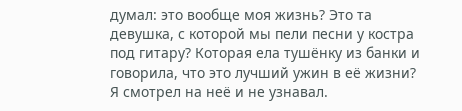думал: это вообще моя жизнь? Это та девушка, с которой мы пели песни у костра под гитару? Которая ела тушёнку из банки и говорила, что это лучший ужин в её жизни? Я смотрел на неё и не узнавал.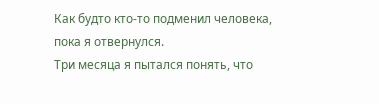Как будто кто-то подменил человека, пока я отвернулся.
Три месяца я пытался понять, что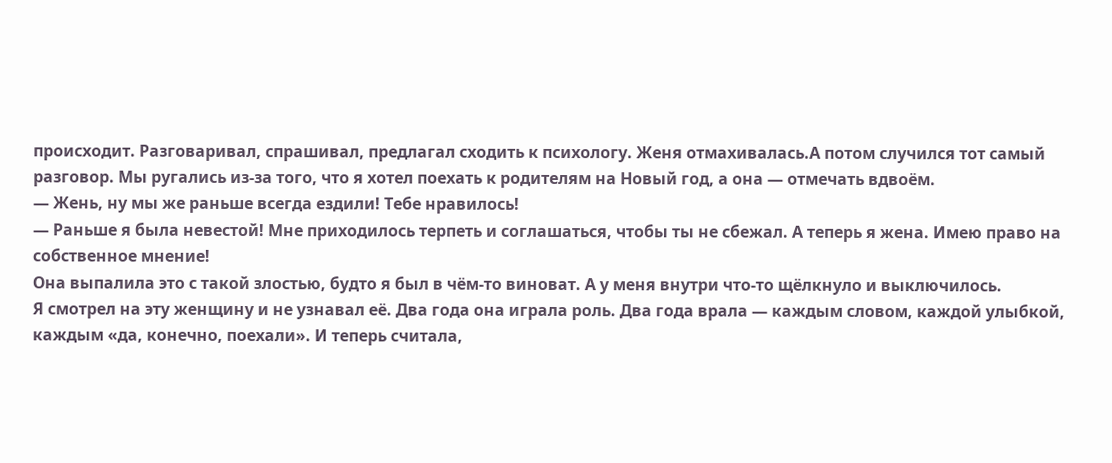происходит. Разговаривал, спрашивал, предлагал сходить к психологу. Женя отмахивалась.А потом случился тот самый разговор. Мы ругались из-за того, что я хотел поехать к родителям на Новый год, а она — отмечать вдвоём.
— Жень, ну мы же раньше всегда ездили! Тебе нравилось!
— Раньше я была невестой! Мне приходилось терпеть и соглашаться, чтобы ты не сбежал. А теперь я жена. Имею право на собственное мнение!
Она выпалила это с такой злостью, будто я был в чём-то виноват. А у меня внутри что-то щёлкнуло и выключилось.
Я смотрел на эту женщину и не узнавал её. Два года она играла роль. Два года врала — каждым словом, каждой улыбкой, каждым «да, конечно, поехали». И теперь считала,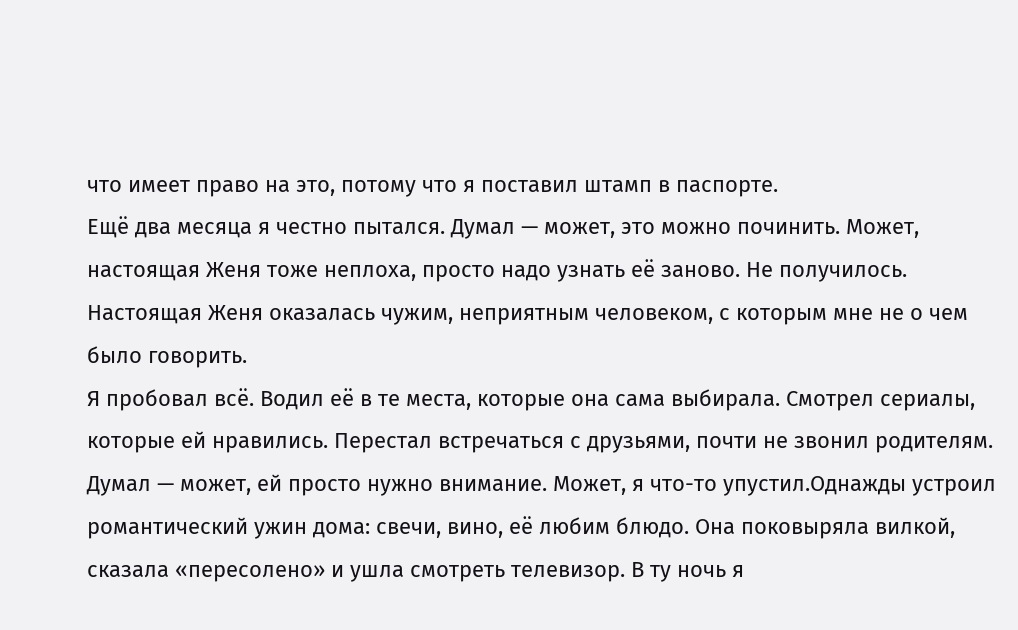что имеет право на это, потому что я поставил штамп в паспорте.
Ещё два месяца я честно пытался. Думал — может, это можно починить. Может, настоящая Женя тоже неплоха, просто надо узнать её заново. Не получилось. Настоящая Женя оказалась чужим, неприятным человеком, с которым мне не о чем было говорить.
Я пробовал всё. Водил её в те места, которые она сама выбирала. Смотрел сериалы, которые ей нравились. Перестал встречаться с друзьями, почти не звонил родителям. Думал — может, ей просто нужно внимание. Может, я что-то упустил.Однажды устроил романтический ужин дома: свечи, вино, её любим блюдо. Она поковыряла вилкой, сказала «пересолено» и ушла смотреть телевизор. В ту ночь я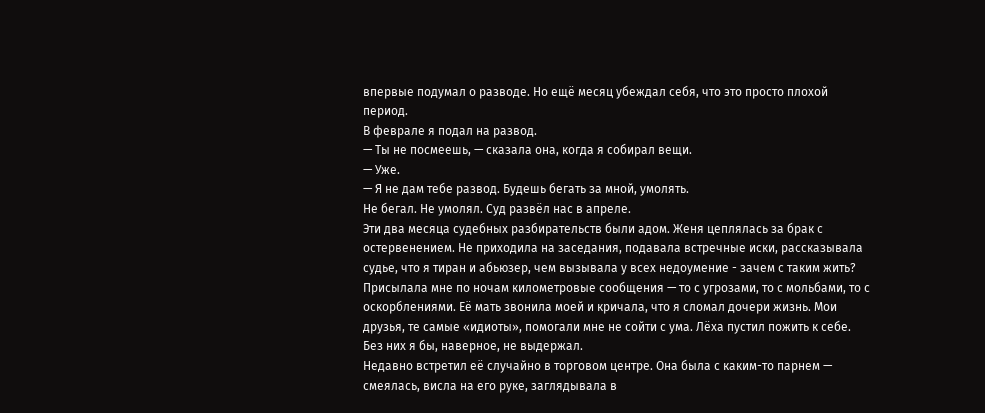впервые подумал о разводе. Но ещё месяц убеждал себя, что это просто плохой период.
В феврале я подал на развод.
— Ты не посмеешь, — сказала она, когда я собирал вещи.
— Уже.
— Я не дам тебе развод. Будешь бегать за мной, умолять.
Не бегал. Не умолял. Суд развёл нас в апреле.
Эти два месяца судебных разбирательств были адом. Женя цеплялась за брак с остервенением. Не приходила на заседания, подавала встречные иски, рассказывала судье, что я тиран и абьюзер, чем вызывала у всех недоумение - зачем с таким жить?
Присылала мне по ночам километровые сообщения — то с угрозами, то с мольбами, то с оскорблениями. Её мать звонила моей и кричала, что я сломал дочери жизнь. Мои друзья, те самые «идиоты», помогали мне не сойти с ума. Лёха пустил пожить к себе. Без них я бы, наверное, не выдержал.
Недавно встретил её случайно в торговом центре. Она была с каким-то парнем — смеялась, висла на его руке, заглядывала в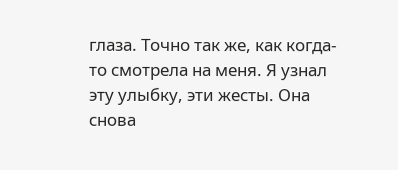глаза. Точно так же, как когда-то смотрела на меня. Я узнал эту улыбку, эти жесты. Она снова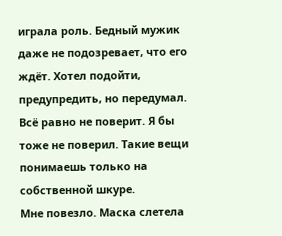играла роль. Бедный мужик даже не подозревает, что его ждёт. Хотел подойти, предупредить, но передумал. Всё равно не поверит. Я бы тоже не поверил. Такие вещи понимаешь только на собственной шкуре.
Мне повезло. Маска слетела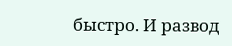быстро. И развод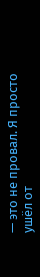— это не провал. Я просто ушёл от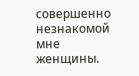совершенно незнакомой мне женщины.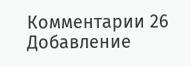Комментарии 26
Добавление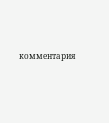комментария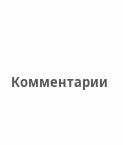Комментарии